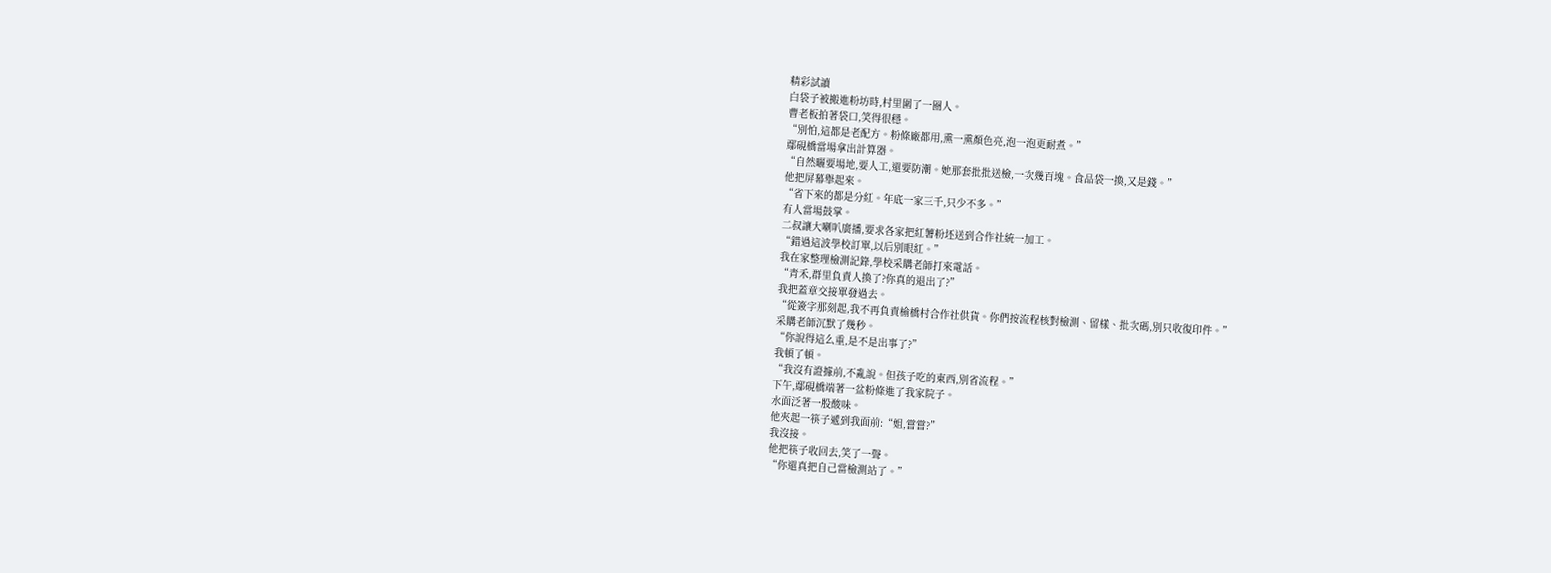精彩試讀
白袋子被搬進粉坊時,村里圍了一圈人。
曹老板拍著袋口,笑得很穩。
“別怕,這都是老配方。粉條廠都用,熏一熏顏色亮,泡一泡更耐煮。”
鄢硯橋當場拿出計算器。
“自然曬要場地,要人工,還要防潮。她那套批批送檢,一次幾百塊。食品袋一換,又是錢。”
他把屏幕舉起來。
“省下來的都是分紅。年底一家三千,只少不多。”
有人當場鼓掌。
二叔讓大喇叭廣播,要求各家把紅薯粉坯送到合作社統一加工。
“錯過這波學校訂單,以后別眼紅。”
我在家整理檢測記錄,學校采購老師打來電話。
“青禾,群里負責人換了?你真的退出了?”
我把蓋章交接單發過去。
“從簽字那刻起,我不再負責榆橋村合作社供貨。你們按流程核對檢測、留樣、批次碼,別只收復印件。”
采購老師沉默了幾秒。
“你說得這么重,是不是出事了?”
我頓了頓。
“我沒有證據前,不亂說。但孩子吃的東西,別省流程。”
下午,鄢硯橋端著一盆粉條進了我家院子。
水面泛著一股酸味。
他夾起一筷子遞到我面前:“姐,嘗嘗?”
我沒接。
他把筷子收回去,笑了一聲。
“你還真把自己當檢測站了。”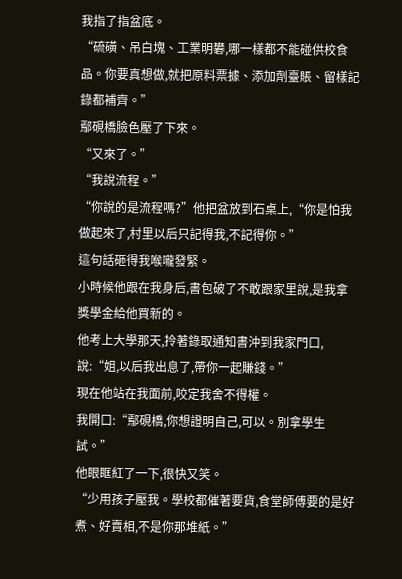我指了指盆底。
“硫磺、吊白塊、工業明礬,哪一樣都不能碰供校食品。你要真想做,就把原料票據、添加劑臺賬、留樣記錄都補齊。”
鄢硯橋臉色壓了下來。
“又來了。”
“我說流程。”
“你說的是流程嗎?”他把盆放到石桌上,“你是怕我做起來了,村里以后只記得我,不記得你。”
這句話砸得我喉嚨發緊。
小時候他跟在我身后,書包破了不敢跟家里說,是我拿獎學金給他買新的。
他考上大學那天,拎著錄取通知書沖到我家門口,說:“姐,以后我出息了,帶你一起賺錢。”
現在他站在我面前,咬定我舍不得權。
我開口:“鄢硯橋,你想證明自己,可以。別拿學生試。”
他眼眶紅了一下,很快又笑。
“少用孩子壓我。學校都催著要貨,食堂師傅要的是好煮、好賣相,不是你那堆紙。”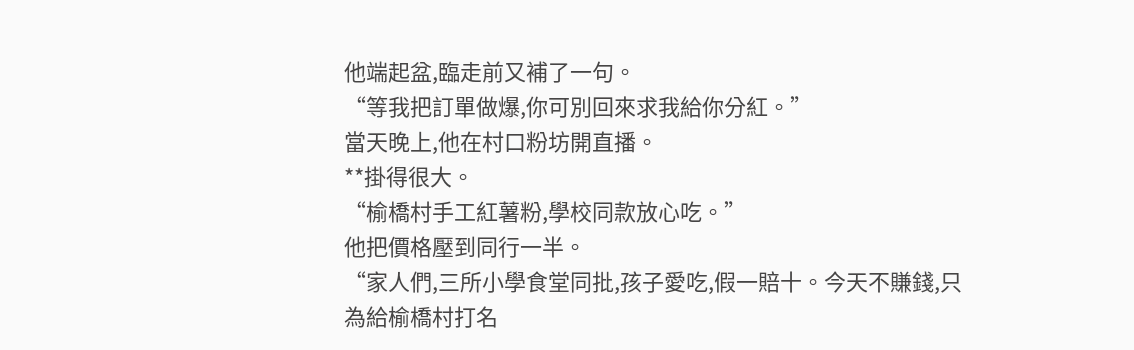他端起盆,臨走前又補了一句。
“等我把訂單做爆,你可別回來求我給你分紅。”
當天晚上,他在村口粉坊開直播。
**掛得很大。
“榆橋村手工紅薯粉,學校同款放心吃。”
他把價格壓到同行一半。
“家人們,三所小學食堂同批,孩子愛吃,假一賠十。今天不賺錢,只為給榆橋村打名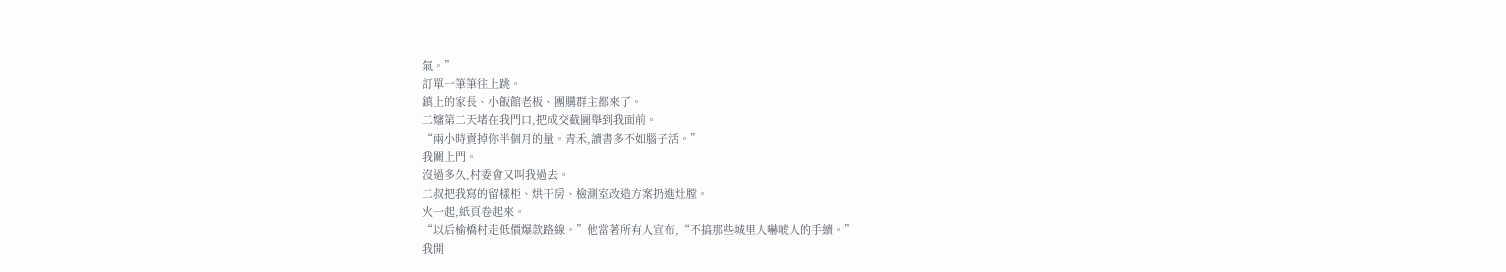氣。”
訂單一筆筆往上跳。
鎮上的家長、小飯館老板、團購群主都來了。
二嬸第二天堵在我門口,把成交截圖舉到我面前。
“兩小時賣掉你半個月的量。青禾,讀書多不如腦子活。”
我關上門。
沒過多久,村委會又叫我過去。
二叔把我寫的留樣柜、烘干房、檢測室改造方案扔進灶膛。
火一起,紙頁卷起來。
“以后榆橋村走低價爆款路線。”他當著所有人宣布,“不搞那些城里人嚇唬人的手續。”
我開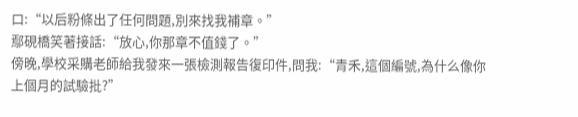口:“以后粉條出了任何問題,別來找我補章。”
鄢硯橋笑著接話:“放心,你那章不值錢了。”
傍晚,學校采購老師給我發來一張檢測報告復印件,問我:“青禾,這個編號,為什么像你上個月的試驗批?”